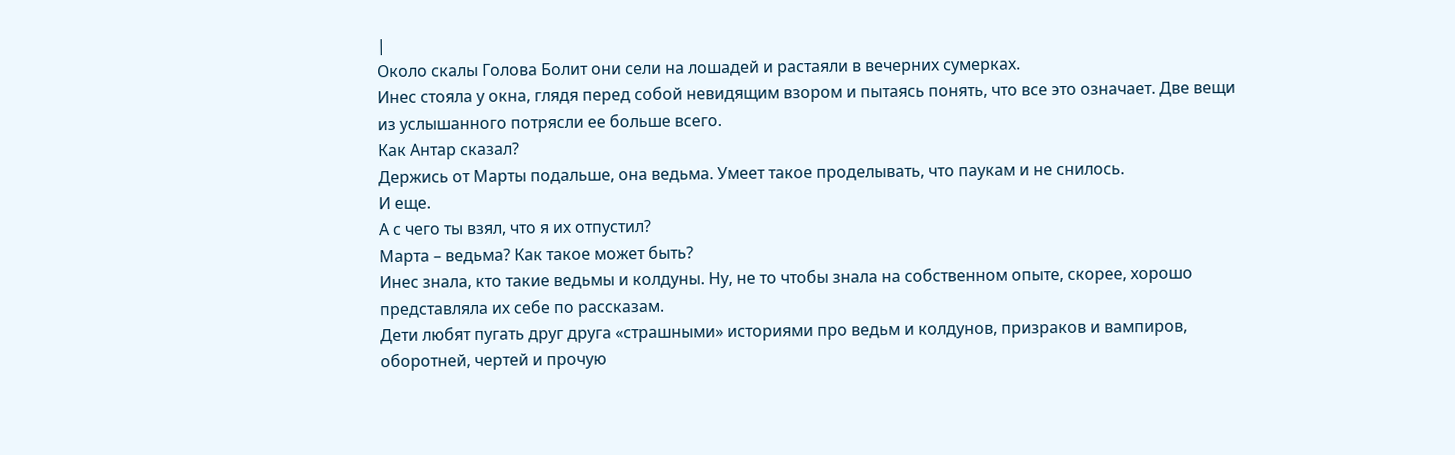|
Около скалы Голова Болит они сели на лошадей и растаяли в вечерних сумерках.
Инес стояла у окна, глядя перед собой невидящим взором и пытаясь понять, что все это означает. Две вещи из услышанного потрясли ее больше всего.
Как Антар сказал?
Держись от Марты подальше, она ведьма. Умеет такое проделывать, что паукам и не снилось.
И еще.
А с чего ты взял, что я их отпустил?
Марта – ведьма? Как такое может быть?
Инес знала, кто такие ведьмы и колдуны. Ну, не то чтобы знала на собственном опыте, скорее, хорошо представляла их себе по рассказам.
Дети любят пугать друг друга «страшными» историями про ведьм и колдунов, призраков и вампиров, оборотней, чертей и прочую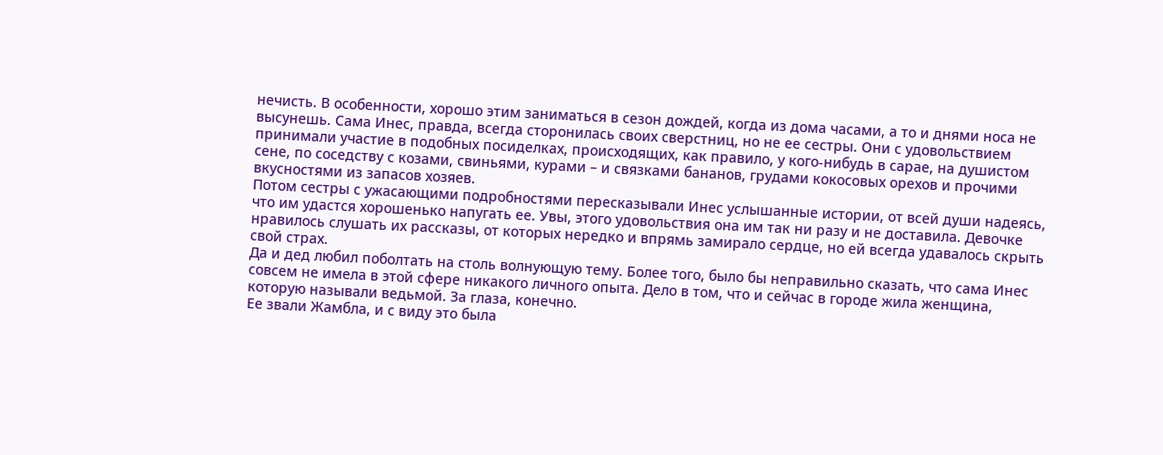нечисть. В особенности, хорошо этим заниматься в сезон дождей, когда из дома часами, а то и днями носа не высунешь. Сама Инес, правда, всегда сторонилась своих сверстниц, но не ее сестры. Они с удовольствием принимали участие в подобных посиделках, происходящих, как правило, у кого-нибудь в сарае, на душистом сене, по соседству с козами, свиньями, курами – и связками бананов, грудами кокосовых орехов и прочими вкусностями из запасов хозяев.
Потом сестры с ужасающими подробностями пересказывали Инес услышанные истории, от всей души надеясь, что им удастся хорошенько напугать ее. Увы, этого удовольствия она им так ни разу и не доставила. Девочке нравилось слушать их рассказы, от которых нередко и впрямь замирало сердце, но ей всегда удавалось скрыть свой страх.
Да и дед любил поболтать на столь волнующую тему. Более того, было бы неправильно сказать, что сама Инес совсем не имела в этой сфере никакого личного опыта. Дело в том, что и сейчас в городе жила женщина, которую называли ведьмой. За глаза, конечно.
Ее звали Жамбла, и с виду это была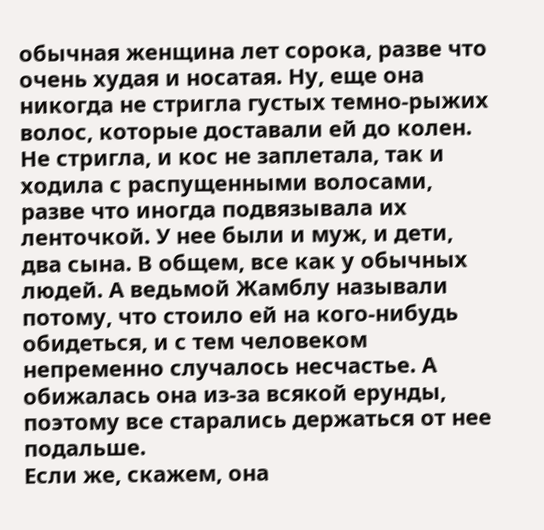обычная женщина лет сорока, разве что очень худая и носатая. Ну, еще она никогда не стригла густых темно-рыжих волос, которые доставали ей до колен. Не стригла, и кос не заплетала, так и ходила с распущенными волосами, разве что иногда подвязывала их ленточкой. У нее были и муж, и дети, два сына. В общем, все как у обычных людей. А ведьмой Жамблу называли потому, что стоило ей на кого-нибудь обидеться, и с тем человеком непременно случалось несчастье. А обижалась она из-за всякой ерунды, поэтому все старались держаться от нее подальше.
Если же, скажем, она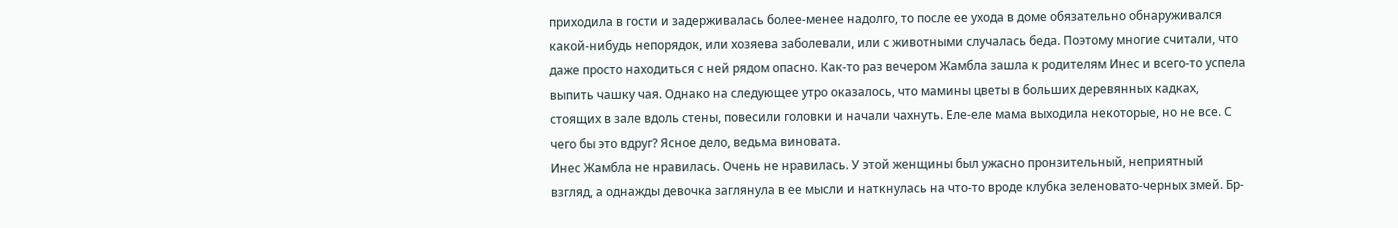приходила в гости и задерживалась более-менее надолго, то после ее ухода в доме обязательно обнаруживался какой-нибудь непорядок, или хозяева заболевали, или с животными случалась беда. Поэтому многие считали, что даже просто находиться с ней рядом опасно. Как-то раз вечером Жамбла зашла к родителям Инес и всего-то успела выпить чашку чая. Однако на следующее утро оказалось, что мамины цветы в больших деревянных кадках, стоящих в зале вдоль стены, повесили головки и начали чахнуть. Еле-еле мама выходила некоторые, но не все. С чего бы это вдруг? Ясное дело, ведьма виновата.
Инес Жамбла не нравилась. Очень не нравилась. У этой женщины был ужасно пронзительный, неприятный взгляд, а однажды девочка заглянула в ее мысли и наткнулась на что-то вроде клубка зеленовато-черных змей. Бр-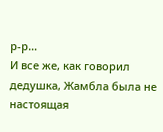р-р…
И все же, как говорил дедушка, Жамбла была не настоящая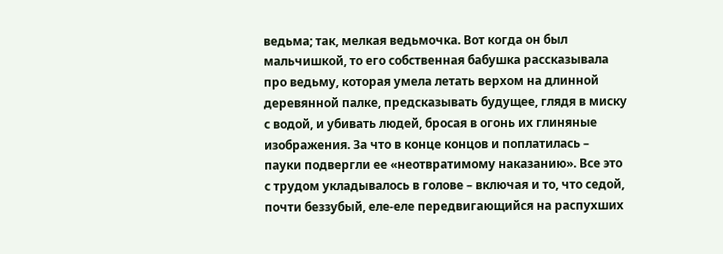ведьма; так, мелкая ведьмочка. Вот когда он был мальчишкой, то его собственная бабушка рассказывала про ведьму, которая умела летать верхом на длинной деревянной палке, предсказывать будущее, глядя в миску с водой, и убивать людей, бросая в огонь их глиняные изображения. За что в конце концов и поплатилась – пауки подвергли ее «неотвратимому наказанию». Все это с трудом укладывалось в голове – включая и то, что седой, почти беззубый, еле-еле передвигающийся на распухших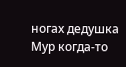ногах дедушка Мур когда-то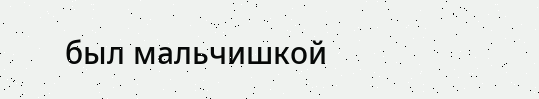был мальчишкой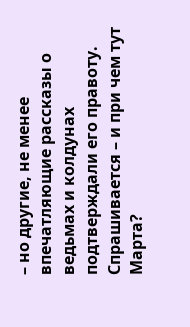– но другие, не менее впечатляющие рассказы о ведьмах и колдунах подтверждали его правоту.
Спрашивается – и при чем тут Марта?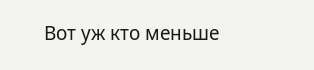Вот уж кто меньше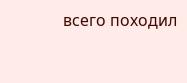всего походил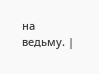на ведьму. |